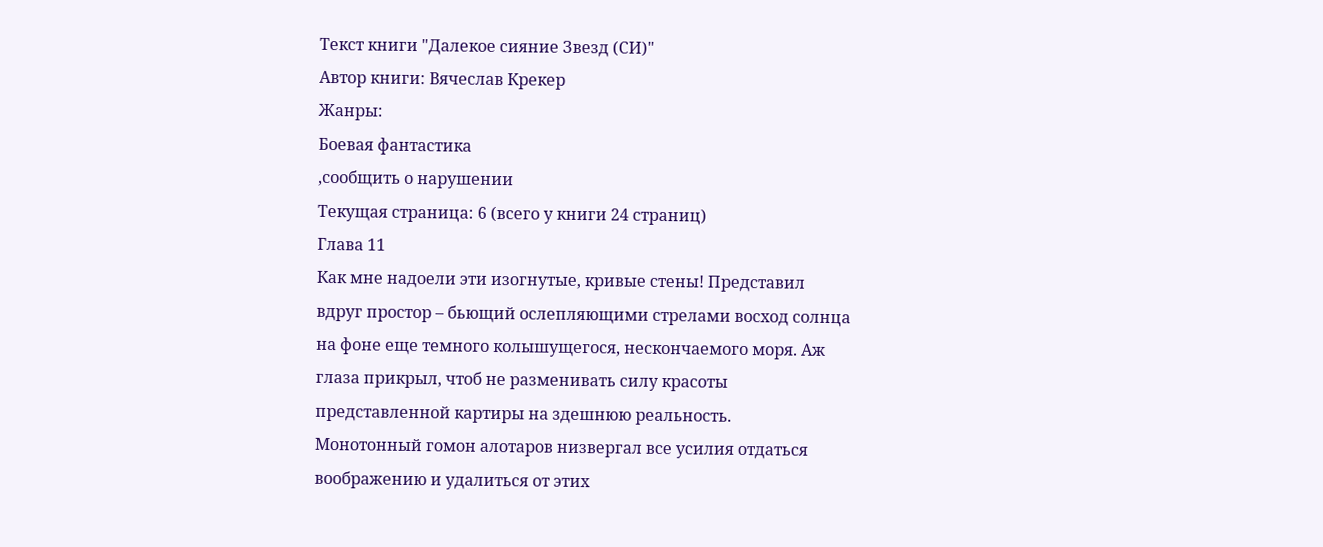Текст книги "Далекое сияние Звезд (СИ)"
Автор книги: Вячеслав Крекер
Жанры:
Боевая фантастика
,сообщить о нарушении
Текущая страница: 6 (всего у книги 24 страниц)
Глава 11
Как мне надоели эти изогнутые, кривые стены! Представил вдруг простор – бьющий ослепляющими стрелами восход солнца на фоне еще темного колышущегося, нескончаемого моря. Аж глаза прикрыл, чтоб не разменивать силу красоты представленной картиры на здешнюю реальность.
Монотонный гомон алотаров низвергал все усилия отдаться воображению и удалиться от этих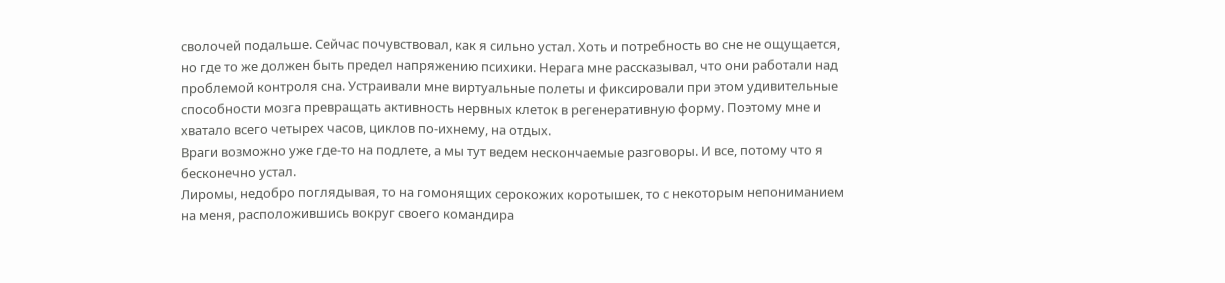сволочей подальше. Сейчас почувствовал, как я сильно устал. Хоть и потребность во сне не ощущается, но где то же должен быть предел напряжению психики. Нерага мне рассказывал, что они работали над проблемой контроля сна. Устраивали мне виртуальные полеты и фиксировали при этом удивительные способности мозга превращать активность нервных клеток в регенеративную форму. Поэтому мне и хватало всего четырех часов, циклов по-ихнему, на отдых.
Враги возможно уже где-то на подлете, а мы тут ведем нескончаемые разговоры. И все, потому что я бесконечно устал.
Лиромы, недобро поглядывая, то на гомонящих серокожих коротышек, то с некоторым непониманием на меня, расположившись вокруг своего командира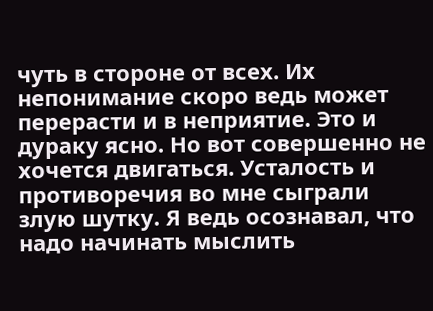чуть в стороне от всех. Их непонимание скоро ведь может перерасти и в неприятие. Это и дураку ясно. Но вот совершенно не хочется двигаться. Усталость и противоречия во мне сыграли злую шутку. Я ведь осознавал, что надо начинать мыслить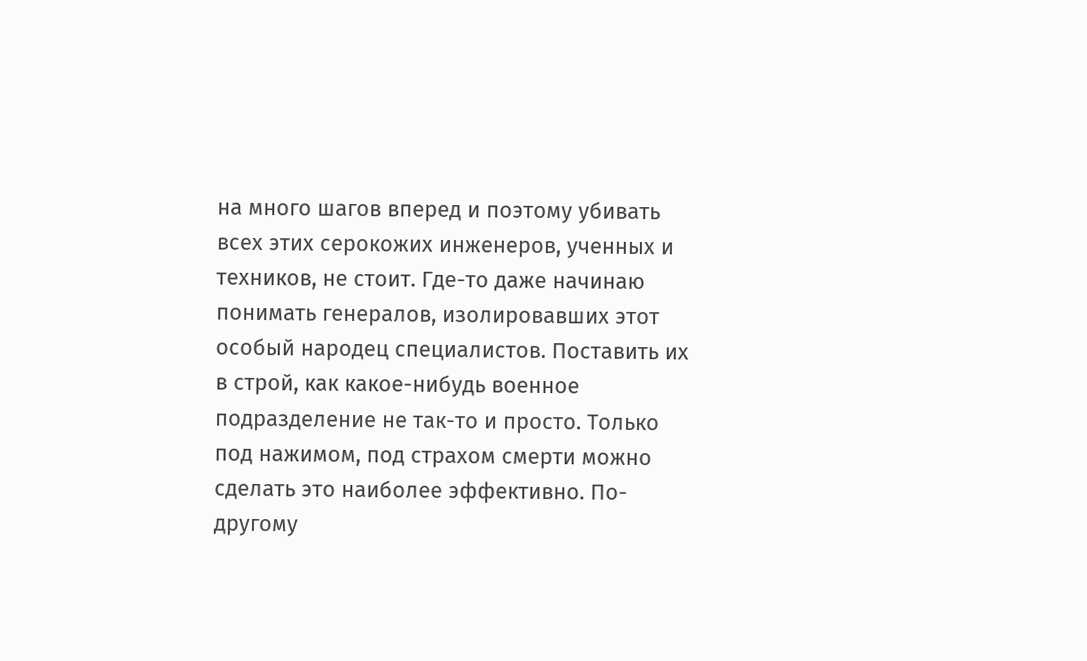на много шагов вперед и поэтому убивать всех этих серокожих инженеров, ученных и техников, не стоит. Где-то даже начинаю понимать генералов, изолировавших этот особый народец специалистов. Поставить их в строй, как какое-нибудь военное подразделение не так-то и просто. Только под нажимом, под страхом смерти можно сделать это наиболее эффективно. По-другому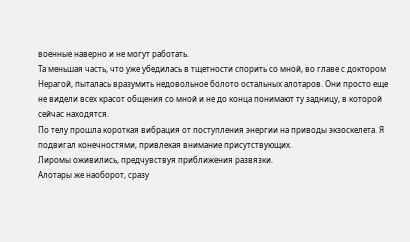военные наверно и не могут работать.
Та меньшая часть, что уже убедилась в тщетности спорить со мной, во главе с доктором Нерагой, пыталась вразумить недовольное болото остальных алотаров. Они просто еще не видели всех красот общения со мной и не до конца понимают ту задницу, в которой сейчас находятся.
По телу прошла короткая вибрация от поступления энергии на приводы экзоскелета. Я подвигал конечностями, привлекая внимание присутствующих.
Лиромы оживились, предчувствуя приближения развязки.
Алотары же наоборот, сразу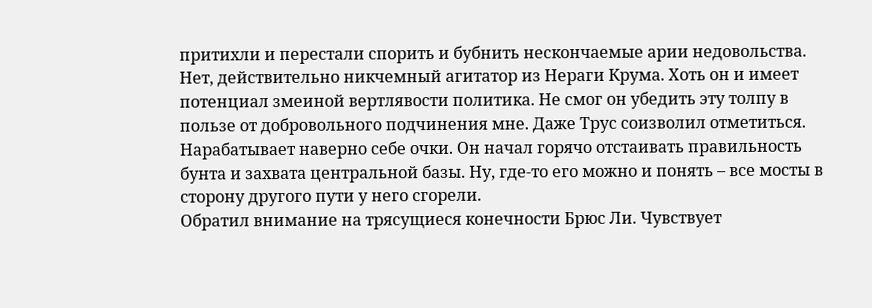притихли и перестали спорить и бубнить нескончаемые арии недовольства.
Нет, действительно никчемный агитатор из Нераги Крума. Хоть он и имеет потенциал змеиной вертлявости политика. Не смог он убедить эту толпу в пользе от добровольного подчинения мне. Даже Трус соизволил отметиться. Нарабатывает наверно себе очки. Он начал горячо отстаивать правильность бунта и захвата центральной базы. Ну, где-то его можно и понять – все мосты в сторону другого пути у него сгорели.
Обратил внимание на трясущиеся конечности Брюс Ли. Чувствует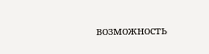возможность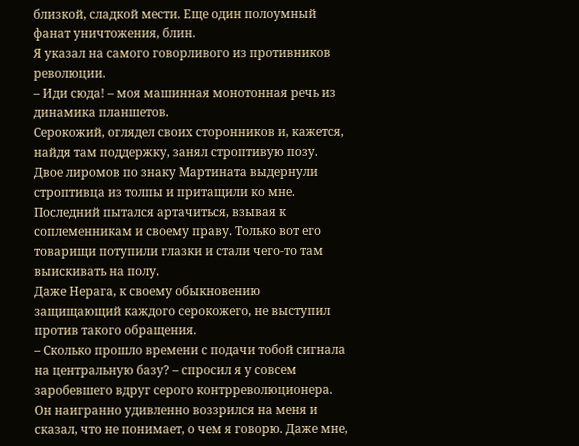близкой, сладкой мести. Еще один полоумный фанат уничтожения, блин.
Я указал на самого говорливого из противников революции.
– Иди сюда! – моя машинная монотонная речь из динамика планшетов.
Серокожий, оглядел своих сторонников и, кажется, найдя там поддержку, занял строптивую позу.
Двое лиромов по знаку Мартината выдернули строптивца из толпы и притащили ко мне.
Последний пытался артачиться, взывая к соплеменникам и своему праву. Только вот его товарищи потупили глазки и стали чего-то там выискивать на полу.
Даже Нерага, к своему обыкновению защищающий каждого серокожего, не выступил против такого обращения.
– Сколько прошло времени с подачи тобой сигнала на центральную базу? – спросил я у совсем заробевшего вдруг серого контрреволюционера.
Он наигранно удивленно воззрился на меня и сказал, что не понимает, о чем я говорю. Даже мне,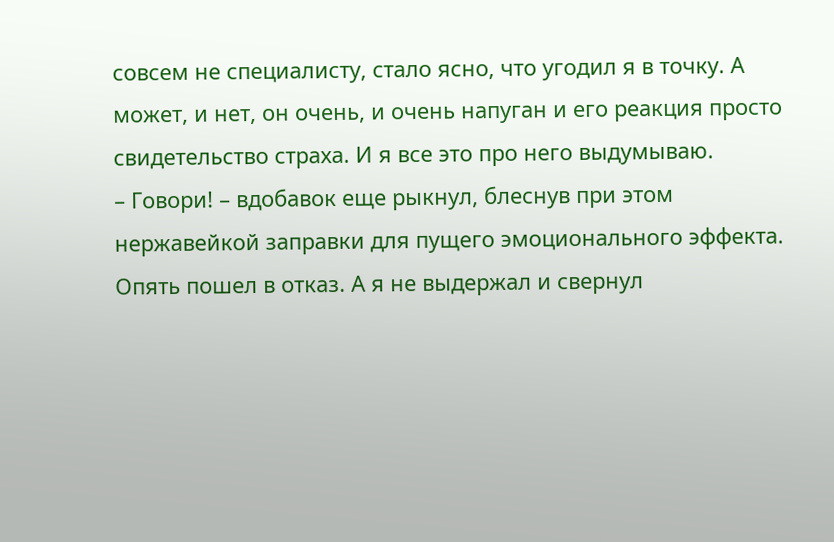совсем не специалисту, стало ясно, что угодил я в точку. А может, и нет, он очень, и очень напуган и его реакция просто свидетельство страха. И я все это про него выдумываю.
– Говори! – вдобавок еще рыкнул, блеснув при этом нержавейкой заправки для пущего эмоционального эффекта.
Опять пошел в отказ. А я не выдержал и свернул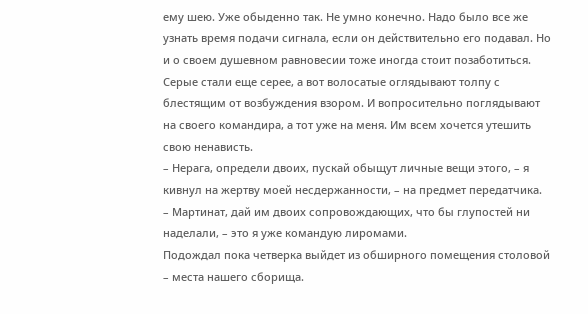ему шею. Уже обыденно так. Не умно конечно. Надо было все же узнать время подачи сигнала, если он действительно его подавал. Но и о своем душевном равновесии тоже иногда стоит позаботиться.
Серые стали еще серее, а вот волосатые оглядывают толпу с блестящим от возбуждения взором. И вопросительно поглядывают на своего командира, а тот уже на меня. Им всем хочется утешить свою ненависть.
– Нерага, определи двоих, пускай обыщут личные вещи этого, – я кивнул на жертву моей несдержанности, – на предмет передатчика.
– Мартинат, дай им двоих сопровождающих, что бы глупостей ни наделали, – это я уже командую лиромами.
Подождал пока четверка выйдет из обширного помещения столовой – места нашего сборища.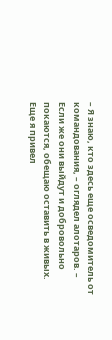– Я знаю, кто здесь еще осведомитель от командования, – оглядел алотаров. – Если же они выйдут и добровольно покаются, обещаю оставить в живых.
Еще я привел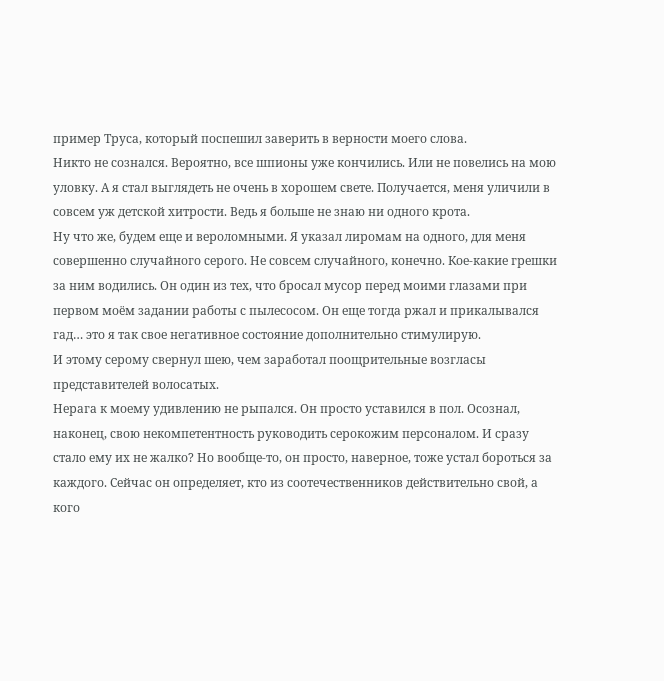пример Труса, который поспешил заверить в верности моего слова.
Никто не сознался. Вероятно, все шпионы уже кончились. Или не повелись на мою уловку. А я стал выглядеть не очень в хорошем свете. Получается, меня уличили в совсем уж детской хитрости. Ведь я больше не знаю ни одного крота.
Ну что же, будем еще и вероломными. Я указал лиромам на одного, для меня совершенно случайного серого. Не совсем случайного, конечно. Кое-какие грешки за ним водились. Он один из тех, что бросал мусор перед моими глазами при первом моём задании работы с пылесосом. Он еще тогда ржал и прикалывался гад… это я так свое негативное состояние дополнительно стимулирую.
И этому серому свернул шею, чем заработал поощрительные возгласы представителей волосатых.
Нерага к моему удивлению не рыпался. Он просто уставился в пол. Осознал, наконец, свою некомпетентность руководить серокожим персоналом. И сразу стало ему их не жалко? Но вообще-то, он просто, наверное, тоже устал бороться за каждого. Сейчас он определяет, кто из соотечественников действительно свой, а кого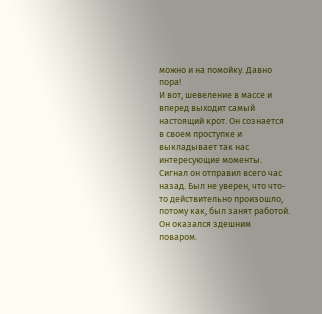можно и на помойку. Давно пора!
И вот, шевеление в массе и вперед выходит самый настоящий крот. Он сознается в своем проступке и выкладывает так нас интересующие моменты. Сигнал он отправил всего час назад. Был не уверен, что что-то действительно произошло, потому как, был занят работой. Он оказался здешним поваром.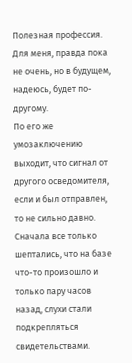Полезная профессия. Для меня, правда пока не очень, но в будущем, надеюсь, будет по-другому.
По его же умозаключению выходит, что сигнал от другого осведомителя, если и был отправлен, то не сильно давно. Сначала все только шептались, что на базе что-то произошло и только пару часов назад, слухи стали подкрепляться свидетельствами.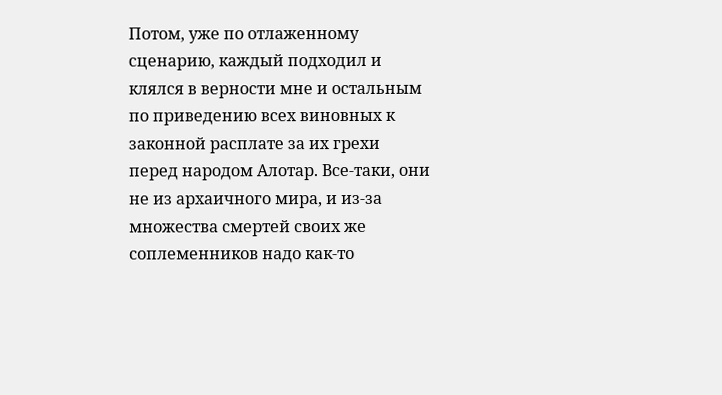Потом, уже по отлаженному сценарию, каждый подходил и клялся в верности мне и остальным по приведению всех виновных к законной расплате за их грехи перед народом Алотар. Все-таки, они не из архаичного мира, и из-за множества смертей своих же соплеменников надо как-то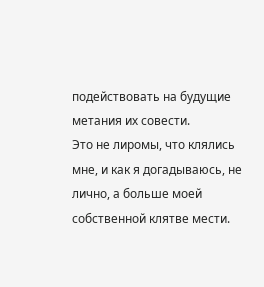подействовать на будущие метания их совести.
Это не лиромы, что клялись мне, и как я догадываюсь, не лично, а больше моей собственной клятве мести.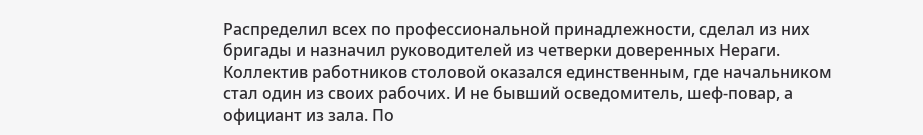Распределил всех по профессиональной принадлежности, сделал из них бригады и назначил руководителей из четверки доверенных Нераги.
Коллектив работников столовой оказался единственным, где начальником стал один из своих рабочих. И не бывший осведомитель, шеф-повар, а официант из зала. По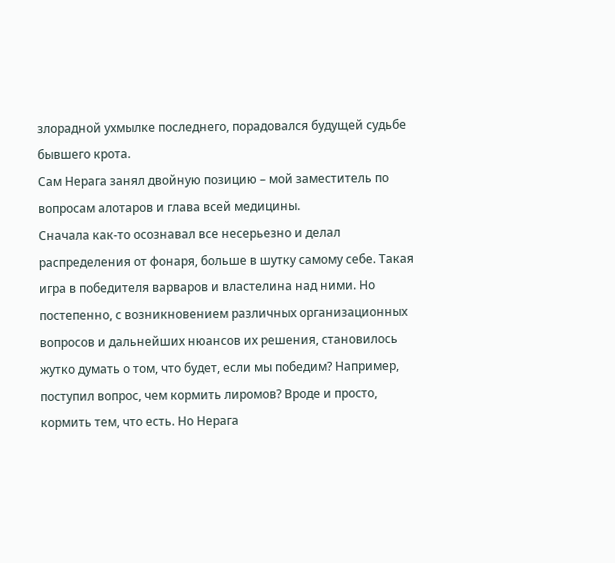злорадной ухмылке последнего, порадовался будущей судьбе бывшего крота.
Сам Нерага занял двойную позицию – мой заместитель по вопросам алотаров и глава всей медицины.
Сначала как-то осознавал все несерьезно и делал распределения от фонаря, больше в шутку самому себе. Такая игра в победителя варваров и властелина над ними. Но постепенно, с возникновением различных организационных вопросов и дальнейших нюансов их решения, становилось жутко думать о том, что будет, если мы победим? Например, поступил вопрос, чем кормить лиромов? Вроде и просто, кормить тем, что есть. Но Нерага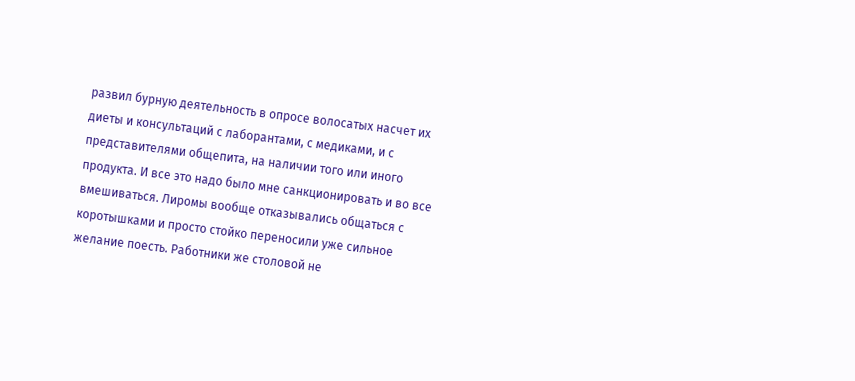развил бурную деятельность в опросе волосатых насчет их диеты и консультаций с лаборантами, с медиками, и с представителями общепита, на наличии того или иного продукта. И все это надо было мне санкционировать и во все вмешиваться. Лиромы вообще отказывались общаться с коротышками и просто стойко переносили уже сильное желание поесть. Работники же столовой не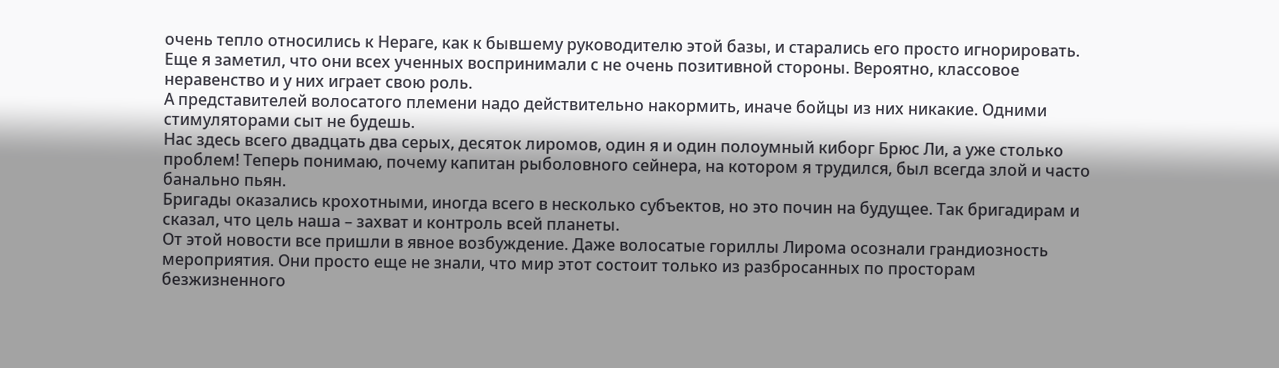очень тепло относились к Нераге, как к бывшему руководителю этой базы, и старались его просто игнорировать. Еще я заметил, что они всех ученных воспринимали с не очень позитивной стороны. Вероятно, классовое неравенство и у них играет свою роль.
А представителей волосатого племени надо действительно накормить, иначе бойцы из них никакие. Одними стимуляторами сыт не будешь.
Нас здесь всего двадцать два серых, десяток лиромов, один я и один полоумный киборг Брюс Ли, а уже столько проблем! Теперь понимаю, почему капитан рыболовного сейнера, на котором я трудился, был всегда злой и часто банально пьян.
Бригады оказались крохотными, иногда всего в несколько субъектов, но это почин на будущее. Так бригадирам и сказал, что цель наша – захват и контроль всей планеты.
От этой новости все пришли в явное возбуждение. Даже волосатые гориллы Лирома осознали грандиозность мероприятия. Они просто еще не знали, что мир этот состоит только из разбросанных по просторам безжизненного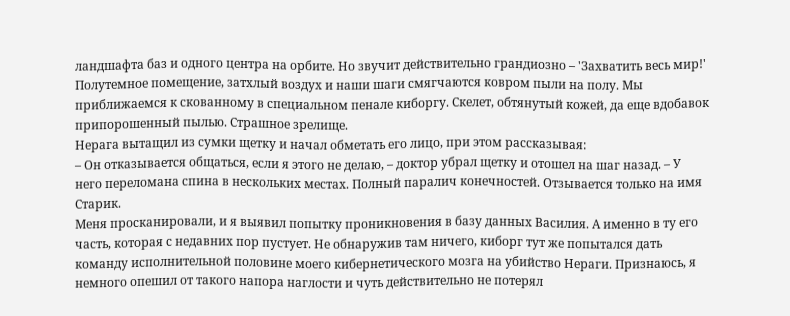ландшафта баз и одного центра на орбите. Но звучит действительно грандиозно – 'Захватить весь мир!'
Полутемное помещение, затхлый воздух и наши шаги смягчаются ковром пыли на полу. Мы приближаемся к скованному в специальном пенале киборгу. Скелет, обтянутый кожей, да еще вдобавок припорошенный пылью. Страшное зрелище.
Нерага вытащил из сумки щетку и начал обметать его лицо, при этом рассказывая:
– Он отказывается общаться, если я этого не делаю, – доктор убрал щетку и отошел на шаг назад. – У него переломана спина в нескольких местах. Полный паралич конечностей. Отзывается только на имя Старик.
Меня просканировали, и я выявил попытку проникновения в базу данных Василия. А именно в ту его часть, которая с недавних пор пустует. Не обнаружив там ничего, киборг тут же попытался дать команду исполнительной половине моего кибернетического мозга на убийство Нераги. Признаюсь, я немного опешил от такого напора наглости и чуть действительно не потерял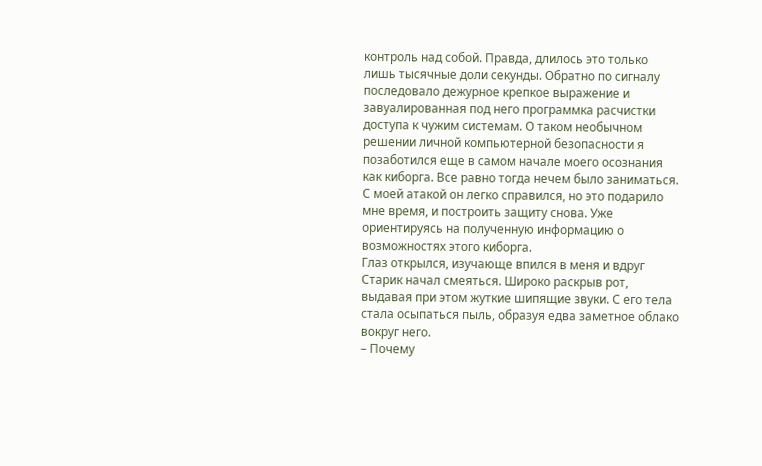контроль над собой. Правда, длилось это только лишь тысячные доли секунды. Обратно по сигналу последовало дежурное крепкое выражение и завуалированная под него программка расчистки доступа к чужим системам. О таком необычном решении личной компьютерной безопасности я позаботился еще в самом начале моего осознания как киборга. Все равно тогда нечем было заниматься.
С моей атакой он легко справился, но это подарило мне время, и построить защиту снова. Уже ориентируясь на полученную информацию о возможностях этого киборга.
Глаз открылся, изучающе впился в меня и вдруг Старик начал смеяться. Широко раскрыв рот, выдавая при этом жуткие шипящие звуки. С его тела стала осыпаться пыль, образуя едва заметное облако вокруг него.
– Почему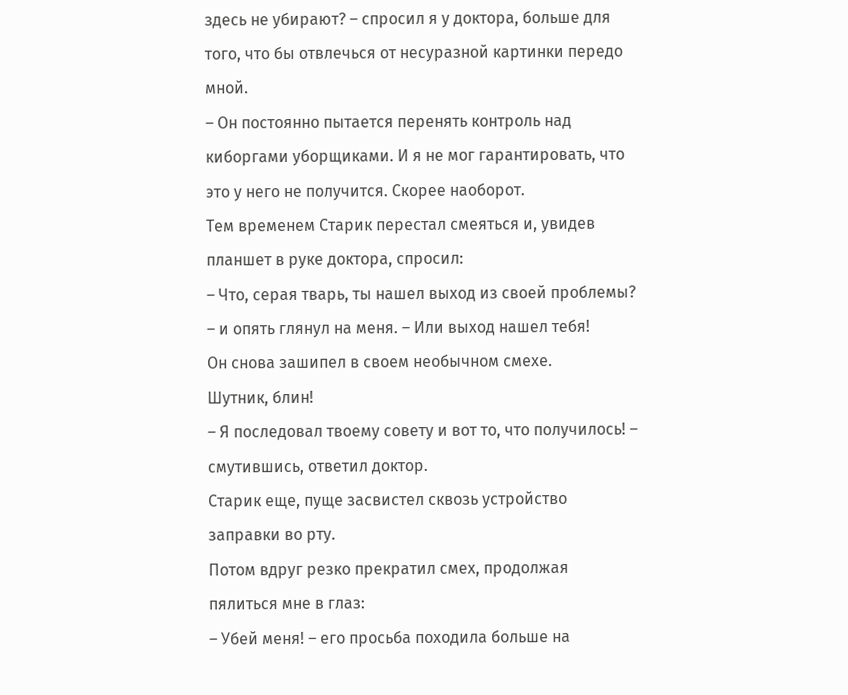здесь не убирают? – спросил я у доктора, больше для того, что бы отвлечься от несуразной картинки передо мной.
– Он постоянно пытается перенять контроль над киборгами уборщиками. И я не мог гарантировать, что это у него не получится. Скорее наоборот.
Тем временем Старик перестал смеяться и, увидев планшет в руке доктора, спросил:
– Что, серая тварь, ты нашел выход из своей проблемы? – и опять глянул на меня. – Или выход нашел тебя!
Он снова зашипел в своем необычном смехе.
Шутник, блин!
– Я последовал твоему совету и вот то, что получилось! – смутившись, ответил доктор.
Старик еще, пуще засвистел сквозь устройство заправки во рту.
Потом вдруг резко прекратил смех, продолжая пялиться мне в глаз:
– Убей меня! – его просьба походила больше на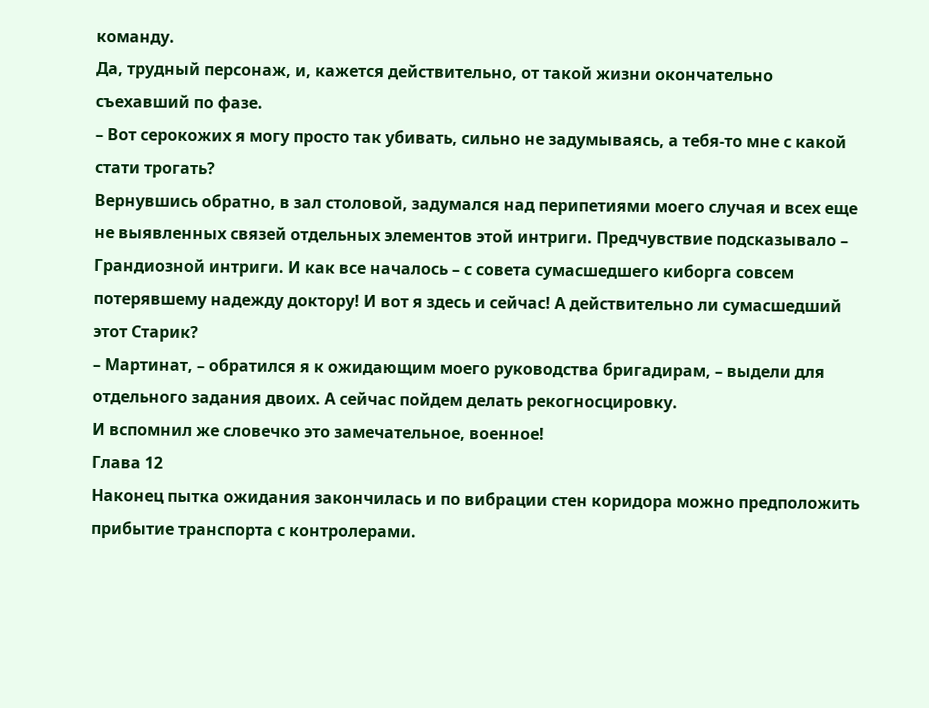команду.
Да, трудный персонаж, и, кажется действительно, от такой жизни окончательно съехавший по фазе.
– Вот серокожих я могу просто так убивать, сильно не задумываясь, а тебя-то мне с какой стати трогать?
Вернувшись обратно, в зал столовой, задумался над перипетиями моего случая и всех еще не выявленных связей отдельных элементов этой интриги. Предчувствие подсказывало – Грандиозной интриги. И как все началось – с совета сумасшедшего киборга совсем потерявшему надежду доктору! И вот я здесь и сейчас! А действительно ли сумасшедший этот Старик?
– Мартинат, – обратился я к ожидающим моего руководства бригадирам, – выдели для отдельного задания двоих. А сейчас пойдем делать рекогносцировку.
И вспомнил же словечко это замечательное, военное!
Глава 12
Наконец пытка ожидания закончилась и по вибрации стен коридора можно предположить прибытие транспорта с контролерами.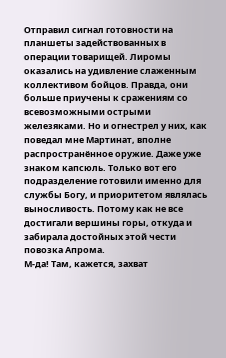Отправил сигнал готовности на планшеты задействованных в операции товарищей. Лиромы оказались на удивление слаженным коллективом бойцов. Правда, они больше приучены к сражениям со всевозможными острыми железяками. Но и огнестрел у них, как поведал мне Мартинат, вполне распространённое оружие. Даже уже знаком капсюль. Только вот его подразделение готовили именно для службы Богу, и приоритетом являлась выносливость. Потому как не все достигали вершины горы, откуда и забирала достойных этой чести повозка Апрома.
М-да! Там, кажется, захват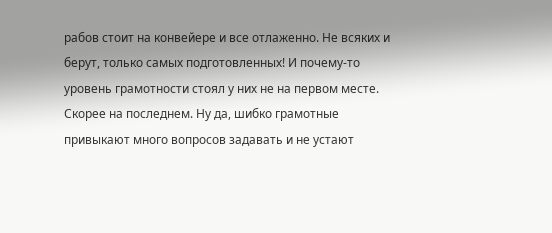рабов стоит на конвейере и все отлаженно. Не всяких и берут, только самых подготовленных! И почему-то уровень грамотности стоял у них не на первом месте. Скорее на последнем. Ну да, шибко грамотные привыкают много вопросов задавать и не устают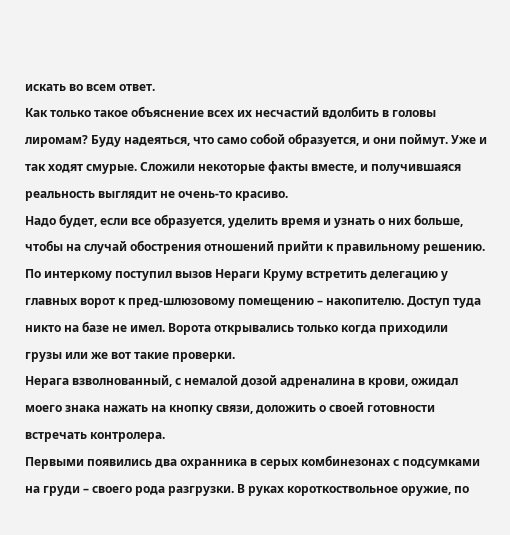искать во всем ответ.
Как только такое объяснение всех их несчастий вдолбить в головы лиромам? Буду надеяться, что само собой образуется, и они поймут. Уже и так ходят смурые. Сложили некоторые факты вместе, и получившаяся реальность выглядит не очень-то красиво.
Надо будет, если все образуется, уделить время и узнать о них больше, чтобы на случай обострения отношений прийти к правильному решению.
По интеркому поступил вызов Нераги Круму встретить делегацию у главных ворот к пред-шлюзовому помещению – накопителю. Доступ туда никто на базе не имел. Ворота открывались только когда приходили грузы или же вот такие проверки.
Нерага взволнованный, с немалой дозой адреналина в крови, ожидал моего знака нажать на кнопку связи, доложить о своей готовности встречать контролера.
Первыми появились два охранника в серых комбинезонах с подсумками на груди – своего рода разгрузки. В руках короткоствольное оружие, по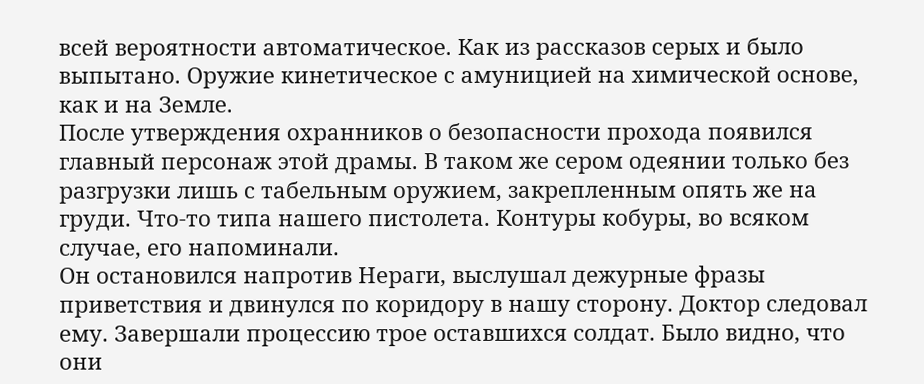всей вероятности автоматическое. Как из рассказов серых и было выпытано. Оружие кинетическое с амуницией на химической основе, как и на Земле.
После утверждения охранников о безопасности прохода появился главный персонаж этой драмы. В таком же сером одеянии только без разгрузки лишь с табельным оружием, закрепленным опять же на груди. Что-то типа нашего пистолета. Контуры кобуры, во всяком случае, его напоминали.
Он остановился напротив Нераги, выслушал дежурные фразы приветствия и двинулся по коридору в нашу сторону. Доктор следовал ему. Завершали процессию трое оставшихся солдат. Было видно, что они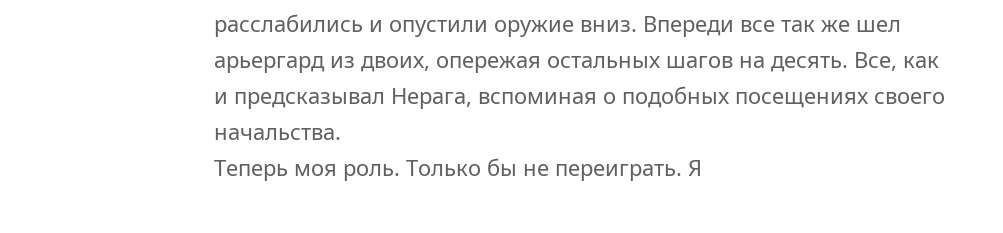расслабились и опустили оружие вниз. Впереди все так же шел арьергард из двоих, опережая остальных шагов на десять. Все, как и предсказывал Нерага, вспоминая о подобных посещениях своего начальства.
Теперь моя роль. Только бы не переиграть. Я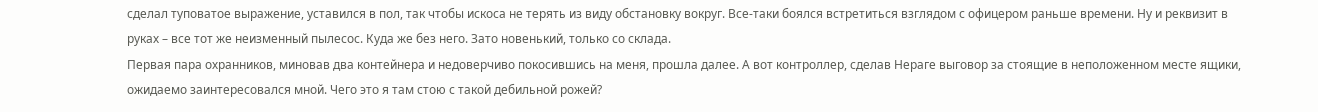сделал туповатое выражение, уставился в пол, так чтобы искоса не терять из виду обстановку вокруг. Все-таки боялся встретиться взглядом с офицером раньше времени. Ну и реквизит в руках – все тот же неизменный пылесос. Куда же без него. Зато новенький, только со склада.
Первая пара охранников, миновав два контейнера и недоверчиво покосившись на меня, прошла далее. А вот контроллер, сделав Нераге выговор за стоящие в неположенном месте ящики, ожидаемо заинтересовался мной. Чего это я там стою с такой дебильной рожей?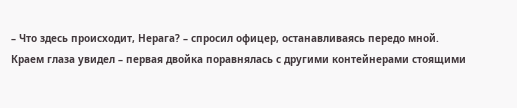– Что здесь происходит, Нерага? – спросил офицер, останавливаясь передо мной.
Краем глаза увидел – первая двойка поравнялась с другими контейнерами стоящими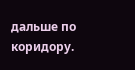дальше по коридору.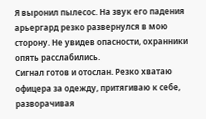Я выронил пылесос. На звук его падения арьергард резко развернулся в мою сторону. Не увидев опасности, охранники опять расслабились.
Сигнал готов и отослан. Резко хватаю офицера за одежду, притягиваю к себе, разворачивая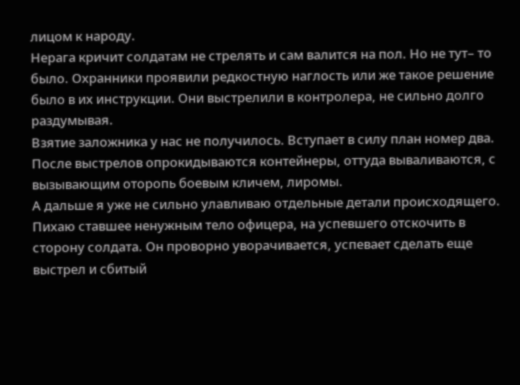лицом к народу.
Нерага кричит солдатам не стрелять и сам валится на пол. Но не тут– то было. Охранники проявили редкостную наглость или же такое решение было в их инструкции. Они выстрелили в контролера, не сильно долго раздумывая.
Взятие заложника у нас не получилось. Вступает в силу план номер два. После выстрелов опрокидываются контейнеры, оттуда вываливаются, с вызывающим оторопь боевым кличем, лиромы.
А дальше я уже не сильно улавливаю отдельные детали происходящего. Пихаю ставшее ненужным тело офицера, на успевшего отскочить в сторону солдата. Он проворно уворачивается, успевает сделать еще выстрел и сбитый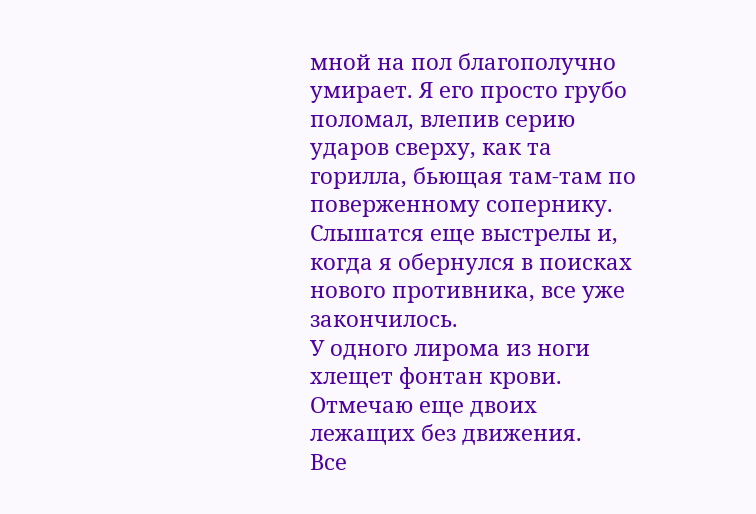мной на пол благополучно умирает. Я его просто грубо поломал, влепив серию ударов сверху, как та горилла, бьющая там-там по поверженному сопернику. Слышатся еще выстрелы и, когда я обернулся в поисках нового противника, все уже закончилось.
У одного лирома из ноги хлещет фонтан крови. Отмечаю еще двоих лежащих без движения.
Все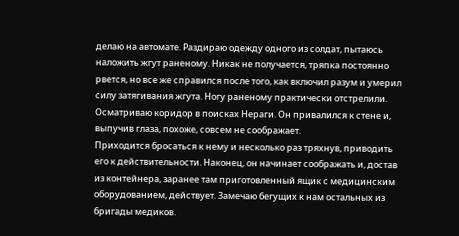делаю на автомате. Раздираю одежду одного из солдат, пытаюсь наложить жгут раненому. Никак не получается, тряпка постоянно рвется, но все же справился после того, как включил разум и умерил силу затягивания жгута. Ногу раненому практически отстрелили.
Осматриваю коридор в поисках Нераги. Он привалился к стене и, выпучив глаза, похоже, совсем не соображает.
Приходится бросаться к нему и несколько раз тряхнув, приводить его к действительности. Наконец, он начинает соображать и, достав из контейнера, заранее там приготовленный ящик с медицинским оборудованием, действует. Замечаю бегущих к нам остальных из бригады медиков.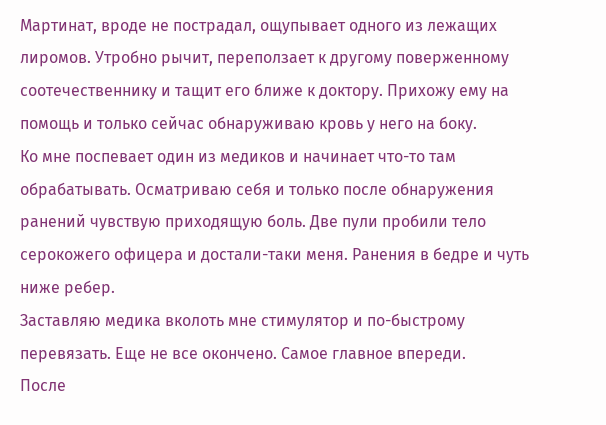Мартинат, вроде не пострадал, ощупывает одного из лежащих лиромов. Утробно рычит, переползает к другому поверженному соотечественнику и тащит его ближе к доктору. Прихожу ему на помощь и только сейчас обнаруживаю кровь у него на боку.
Ко мне поспевает один из медиков и начинает что-то там обрабатывать. Осматриваю себя и только после обнаружения ранений чувствую приходящую боль. Две пули пробили тело серокожего офицера и достали-таки меня. Ранения в бедре и чуть ниже ребер.
Заставляю медика вколоть мне стимулятор и по-быстрому перевязать. Еще не все окончено. Самое главное впереди.
После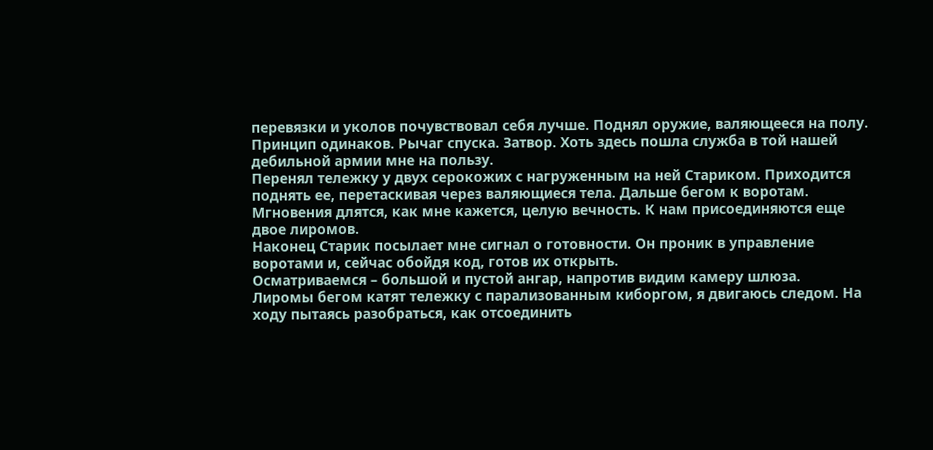перевязки и уколов почувствовал себя лучше. Поднял оружие, валяющееся на полу. Принцип одинаков. Рычаг спуска. Затвор. Хоть здесь пошла служба в той нашей дебильной армии мне на пользу.
Перенял тележку у двух серокожих с нагруженным на ней Стариком. Приходится поднять ее, перетаскивая через валяющиеся тела. Дальше бегом к воротам.
Мгновения длятся, как мне кажется, целую вечность. К нам присоединяются еще двое лиромов.
Наконец Старик посылает мне сигнал о готовности. Он проник в управление воротами и, сейчас обойдя код, готов их открыть.
Осматриваемся – большой и пустой ангар, напротив видим камеру шлюза.
Лиромы бегом катят тележку с парализованным киборгом, я двигаюсь следом. На ходу пытаясь разобраться, как отсоединить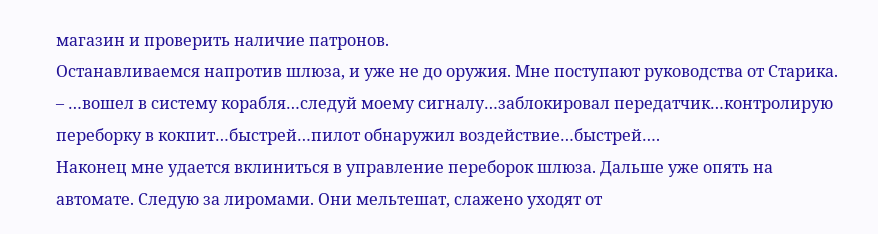магазин и проверить наличие патронов.
Останавливаемся напротив шлюза, и уже не до оружия. Мне поступают руководства от Старика.
– …вошел в систему корабля…следуй моему сигналу…заблокировал передатчик…контролирую переборку в кокпит…быстрей…пилот обнаружил воздействие…быстрей….
Наконец мне удается вклиниться в управление переборок шлюза. Дальше уже опять на автомате. Следую за лиромами. Они мельтешат, слажено уходят от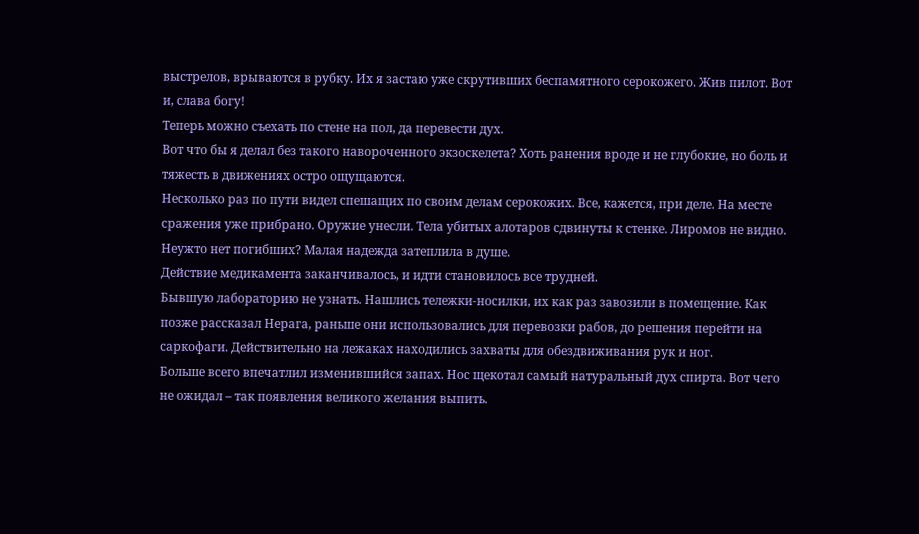выстрелов, врываются в рубку. Их я застаю уже скрутивших беспамятного серокожего. Жив пилот. Вот и, слава богу!
Теперь можно съехать по стене на пол, да перевести дух.
Вот что бы я делал без такого навороченного экзоскелета? Хоть ранения вроде и не глубокие, но боль и тяжесть в движениях остро ощущаются.
Несколько раз по пути видел спешащих по своим делам серокожих. Все, кажется, при деле. На месте сражения уже прибрано. Оружие унесли. Тела убитых алотаров сдвинуты к стенке. Лиромов не видно. Неужто нет погибших? Малая надежда затеплила в душе.
Действие медикамента заканчивалось, и идти становилось все трудней.
Бывшую лабораторию не узнать. Нашлись тележки-носилки, их как раз завозили в помещение. Как позже рассказал Нерага, раньше они использовались для перевозки рабов, до решения перейти на саркофаги. Действительно на лежаках находились захваты для обездвиживания рук и ног.
Больше всего впечатлил изменившийся запах. Нос щекотал самый натуральный дух спирта. Вот чего не ожидал – так появления великого желания выпить.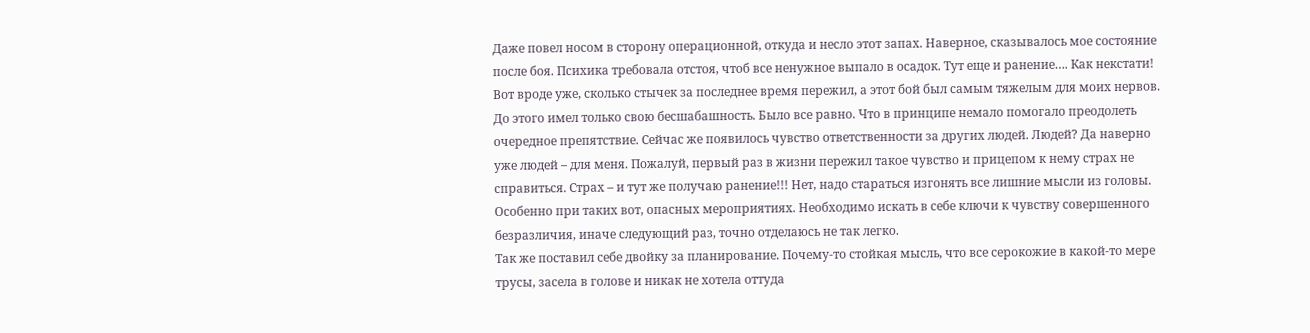Даже повел носом в сторону операционной, откуда и несло этот запах. Наверное, сказывалось мое состояние после боя. Психика требовала отстоя, чтоб все ненужное выпало в осадок. Тут еще и ранение…. Как некстати!
Вот вроде уже, сколько стычек за последнее время пережил, а этот бой был самым тяжелым для моих нервов. До этого имел только свою бесшабашность. Было все равно. Что в принципе немало помогало преодолеть очередное препятствие. Сейчас же появилось чувство ответственности за других людей. Людей? Да наверно уже людей – для меня. Пожалуй, первый раз в жизни пережил такое чувство и прицепом к нему страх не справиться. Страх – и тут же получаю ранение!!! Нет, надо стараться изгонять все лишние мысли из головы. Особенно при таких вот, опасных мероприятиях. Необходимо искать в себе ключи к чувству совершенного безразличия, иначе следующий раз, точно отделаюсь не так легко.
Так же поставил себе двойку за планирование. Почему-то стойкая мысль, что все серокожие в какой-то мере трусы, засела в голове и никак не хотела оттуда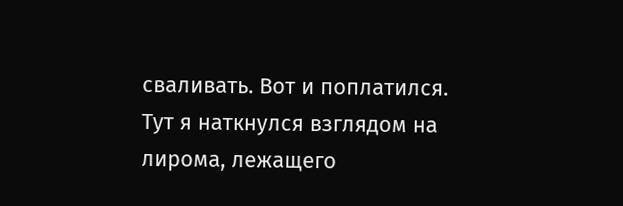сваливать. Вот и поплатился.
Тут я наткнулся взглядом на лирома, лежащего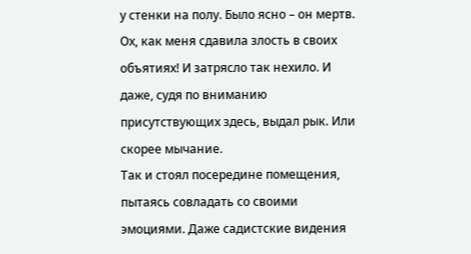у стенки на полу. Было ясно – он мертв.
Ох, как меня сдавила злость в своих объятиях! И затрясло так нехило. И даже, судя по вниманию присутствующих здесь, выдал рык. Или скорее мычание.
Так и стоял посередине помещения, пытаясь совладать со своими эмоциями. Даже садистские видения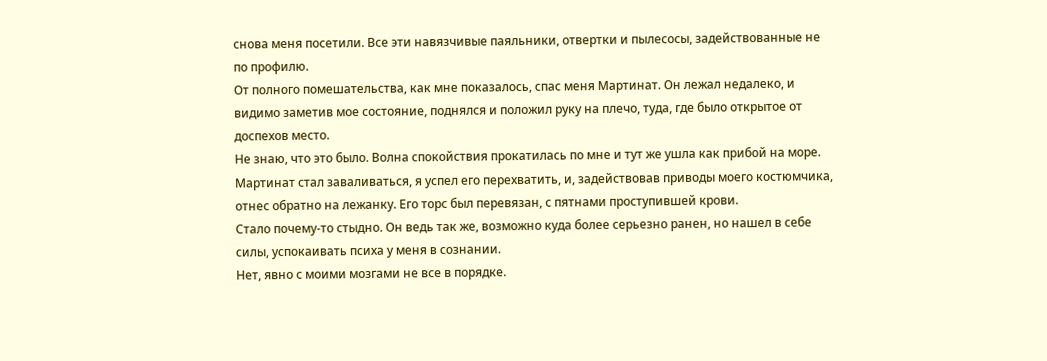снова меня посетили. Все эти навязчивые паяльники, отвертки и пылесосы, задействованные не по профилю.
От полного помешательства, как мне показалось, спас меня Мартинат. Он лежал недалеко, и видимо заметив мое состояние, поднялся и положил руку на плечо, туда, где было открытое от доспехов место.
Не знаю, что это было. Волна спокойствия прокатилась по мне и тут же ушла как прибой на море. Мартинат стал заваливаться, я успел его перехватить, и, задействовав приводы моего костюмчика, отнес обратно на лежанку. Его торс был перевязан, с пятнами проступившей крови.
Стало почему-то стыдно. Он ведь так же, возможно куда более серьезно ранен, но нашел в себе силы, успокаивать психа у меня в сознании.
Нет, явно с моими мозгами не все в порядке.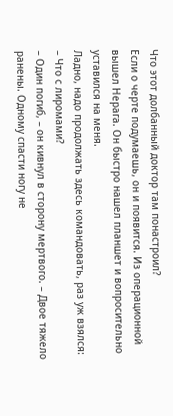Что этот долбанный доктор там понастроил?
Если о черте подумаешь, он и появится. Из операционной вышел Нерага. Он быстро нашел планшет и вопросительно уставился на меня.
Ладно, надо продолжать здесь командовать, раз уж взялся:
– Что с лиромами?
– Один погиб, – он кивнул в сторону мертвого. – Двое тяжело ранены. Одному спасти ногу не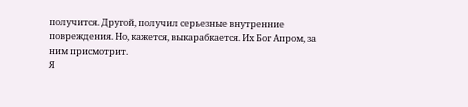получится. Другой, получил серьезные внутренние повреждения. Но, кажется, выкарабкается. Их Бог Апром, за ним присмотрит.
Я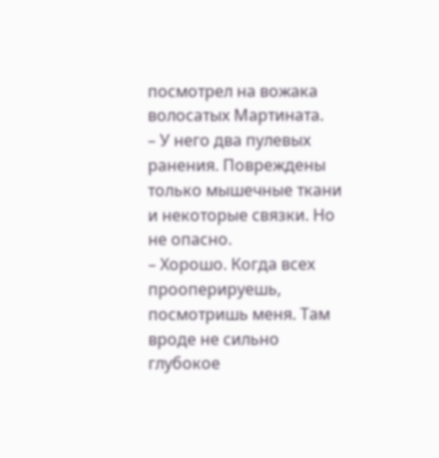посмотрел на вожака волосатых Мартината.
– У него два пулевых ранения. Повреждены только мышечные ткани и некоторые связки. Но не опасно.
– Хорошо. Когда всех прооперируешь, посмотришь меня. Там вроде не сильно глубокое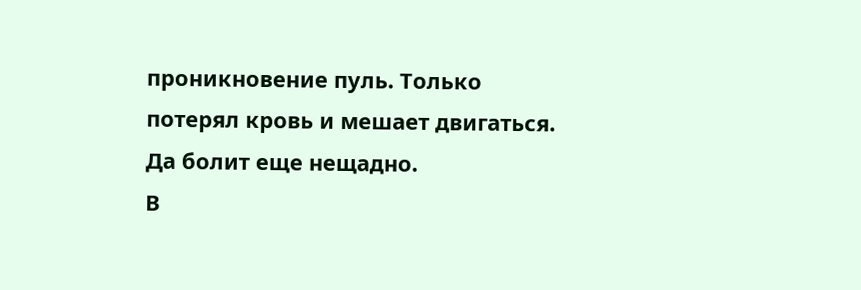проникновение пуль. Только потерял кровь и мешает двигаться. Да болит еще нещадно.
В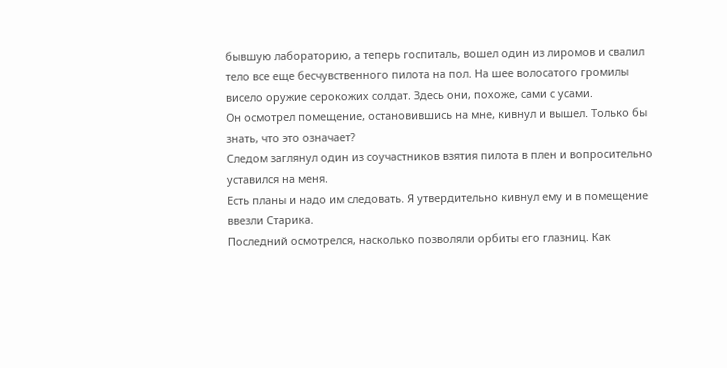бывшую лабораторию, а теперь госпиталь, вошел один из лиромов и свалил тело все еще бесчувственного пилота на пол. На шее волосатого громилы висело оружие серокожих солдат. Здесь они, похоже, сами с усами.
Он осмотрел помещение, остановившись на мне, кивнул и вышел. Только бы знать, что это означает?
Следом заглянул один из соучастников взятия пилота в плен и вопросительно уставился на меня.
Есть планы и надо им следовать. Я утвердительно кивнул ему и в помещение ввезли Старика.
Последний осмотрелся, насколько позволяли орбиты его глазниц. Как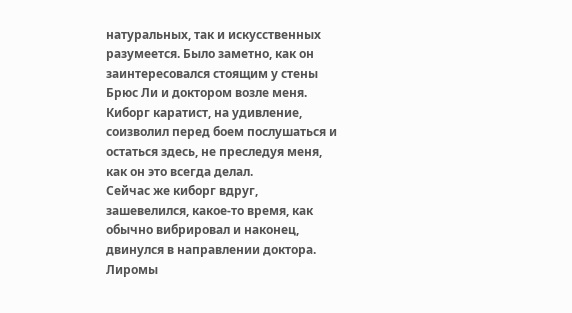натуральных, так и искусственных разумеется. Было заметно, как он заинтересовался стоящим у стены Брюс Ли и доктором возле меня.
Киборг каратист, на удивление, соизволил перед боем послушаться и остаться здесь, не преследуя меня, как он это всегда делал.
Сейчас же киборг вдруг, зашевелился, какое-то время, как обычно вибрировал и наконец, двинулся в направлении доктора.
Лиромы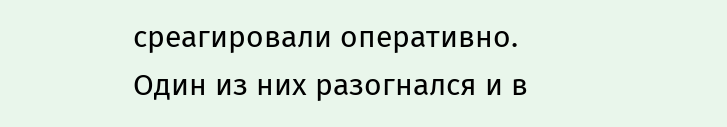среагировали оперативно. Один из них разогнался и в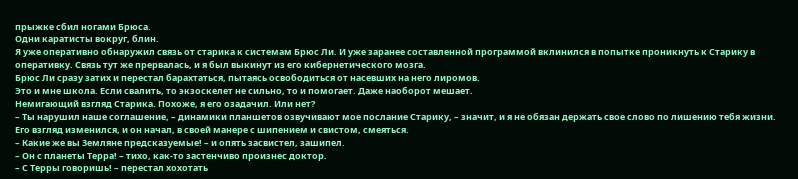прыжке сбил ногами Брюса.
Одни каратисты вокруг, блин.
Я уже оперативно обнаружил связь от старика к системам Брюс Ли. И уже заранее составленной программой вклинился в попытке проникнуть к Старику в оперативку. Связь тут же прервалась, и я был выкинут из его кибернетического мозга.
Брюс Ли сразу затих и перестал барахтаться, пытаясь освободиться от насевших на него лиромов.
Это и мне школа. Если свалить, то экзоскелет не сильно, то и помогает. Даже наоборот мешает.
Немигающий взгляд Старика. Похоже, я его озадачил. Или нет?
– Ты нарушил наше соглашение, – динамики планшетов озвучивают мое послание Старику, – значит, и я не обязан держать свое слово по лишению тебя жизни.
Его взгляд изменился, и он начал, в своей манере с шипением и свистом, смеяться.
– Какие же вы Земляне предсказуемые! – и опять засвистел, зашипел.
– Он с планеты Терра! – тихо, как-то застенчиво произнес доктор.
– С Терры говоришь! – перестал хохотать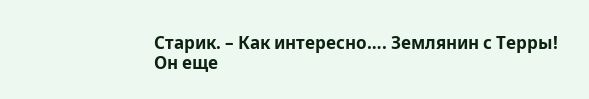Старик. – Как интересно…. Землянин с Терры!
Он еще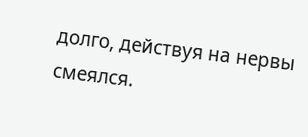долго, действуя на нервы смеялся.